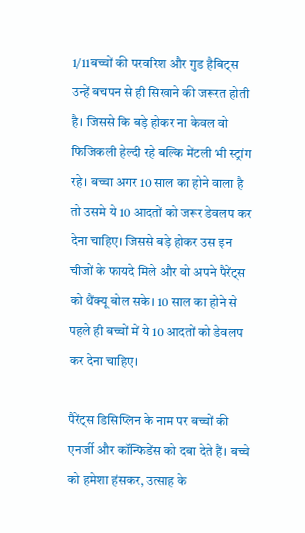1/11बच्चों की परवरिश और गुड हैबिट्स उन्हें बचपन से ही सिखाने की जरूरत होती है। जिससे कि बड़े होकर ना केवल वो फिजिकली हेल्दी रहे बल्कि मेंटली भी स्ट्रांग रहे। बच्चा अगर 10 साल का होने वाला है तो उसमे ये 10 आदतों को जरूर डेवलप कर देना चाहिए। जिससे बड़े होकर उस इन चीजों के फायदे मिले और वो अपने पैरेंट्स को थैंक्यू बोल सके। 10 साल का होने से पहले ही बच्चों में ये 10 आदतों को डेवलप कर देना चाहिए।

पैरेंट्स डिसिप्लिन के नाम पर बच्चों की एनर्जी और कॉन्फिडेंस को दबा देते हैं। बच्चे को हमेशा हंसकर, उत्साह के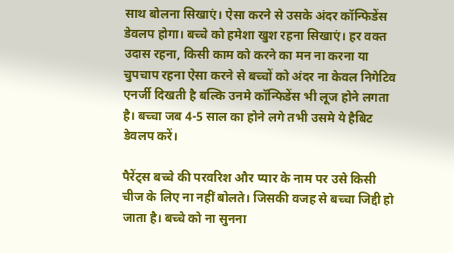साथ बोलना सिखाएं। ऐसा करने से उसके अंदर कॉन्फिडेंस डेवलप होगा। बच्चे को हमेशा खुश रहना सिखाएं। हर वक्त उदास रहना, किसी काम को करने का मन ना करना या चुपचाप रहना ऐसा करने से बच्चों को अंदर ना केवल निगेटिव एनर्जी दिखती है बल्कि उनमे कॉन्फिडेंस भी लूज होने लगता है। बच्चा जब 4-5 साल का होने लगे तभी उसमे ये हैबिट डेवलप करें।

पैरेंट्स बच्चे की परवरिश और प्यार के नाम पर उसे किसी चीज के लिए ना नहीं बोलते। जिसकी वजह से बच्चा जिद्दी हो जाता है। बच्चे को ना सुनना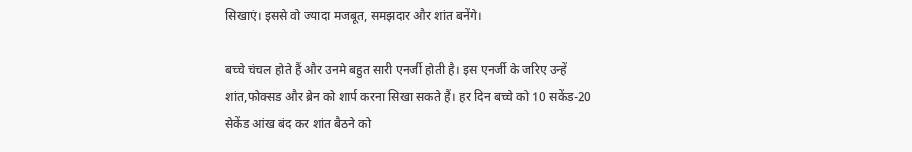सिखाएं। इससे वो ज्यादा मजबूत, समझदार और शांत बनेंगे।

बच्चे चंचल होते हैं और उनमे बहुत सारी एनर्जी होती है। इस एनर्जी के जरिए उन्हें शांत,फोक्सड और ब्रेन को शार्प करना सिखा सकते हैं। हर दिन बच्चे को 10 सकेंड-20 सेकेंड आंख बंद कर शांत बैठने को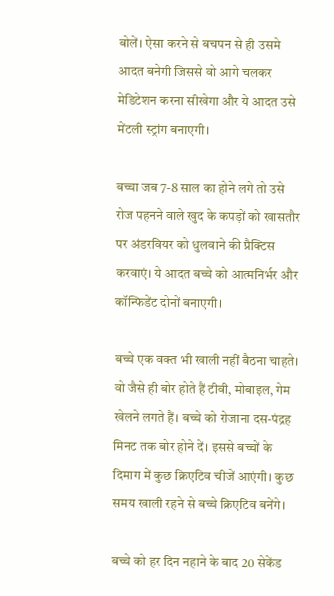बोलें। ऐसा करने से बचपन से ही उसमे आदत बनेगी जिससे वो आगे चलकर मेडिटेशन करना सीखेगा और ये आदत उसे मेंटली स्ट्रांग बनाएगी।

बच्चा जब 7-8 साल का होने लगे तो उसे रोज पहनने वाले खुद के कपड़ों को खासतौर पर अंडरवियर को धुलवाने की प्रैक्टिस करवाएं। ये आदत बच्चे को आत्मनिर्भर और कॉन्फिडेंट दोनों बनाएगी।

बच्चे एक वक्त भी खाली नहीं बैठना चाहते। वो जैसे ही बोर होते हैं टीवी, मोबाइल, गेम खेलने लगते हैं। बच्चे को रोजाना दस-पंद्रह मिनट तक बोर होने दें। इससे बच्चों के दिमाग में कुछ क्रिएटिव चीजें आएंगी। कुछ समय खाली रहने से बच्चे क्रिएटिव बनेंगे।

बच्चे को हर दिन नहाने के बाद 20 सेकेंड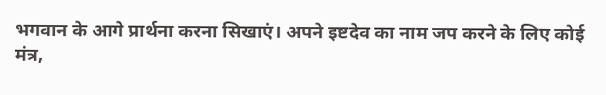भगवान के आगे प्रार्थना करना सिखाएं। अपने इष्टदेव का नाम जप करने के लिए कोई मंत्र,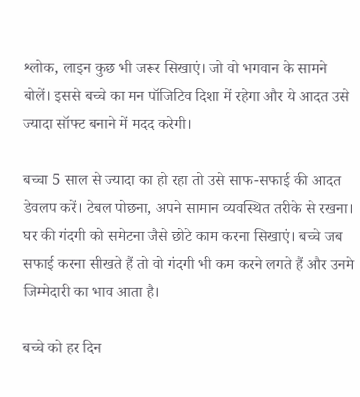श्लोक, लाइन कुछ भी जरूर सिखाएं। जो वो भगवान के सामने बोलें। इससे बच्चे का मन पॉजिटिव दिशा में रहेगा और ये आदत उसे ज्यादा सॉफ्ट बनाने में मदद करेगी।

बच्चा 5 साल से ज्यादा का हो रहा तो उसे साफ-सफाई की आदत डेवलप करें। टेबल पोछना, अपने सामान व्यवस्थित तरीके से रखना। घर की गंदगी को समेटना जैसे छोटे काम करना सिखाएं। बच्चे जब सफाई करना सीखते हैं तो वो गंदगी भी कम करने लगते हैं और उनमे जिम्मेदारी का भाव आता है।

बच्चे को हर दिन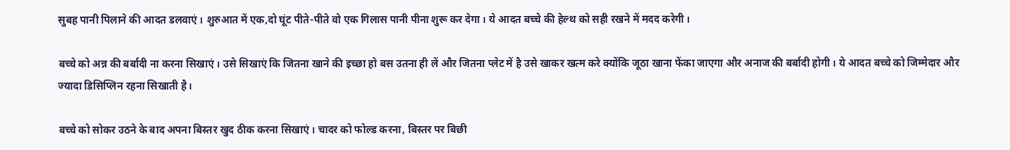सुबह पानी पिलाने की आदत डलवाएं। शुरुआत में एक,दो घूंट पीते-पीते वो एक गिलास पानी पीना शुरू कर देगा। ये आदत बच्चे की हेल्थ को सही रखने में मदद करेगी।

बच्चे को अन्न की बर्बादी ना करना सिखाएं। उसे सिखाएं कि जितना खाने की इच्छा हो बस उतना ही लें और जितना प्लेट में है उसे खाकर खत्म करे क्योंकि जूठा खाना फेंका जाएगा और अनाज की बर्बादी होगी। ये आदत बच्चे को जिम्मेदार और ज्यादा डिसिप्लिन रहना सिखाती है।

बच्चे को सोकर उठने के बाद अपना बिस्तर खुद ठीक करना सिखाएं। चादर को फोल्ड करना, बिस्तर पर बिछी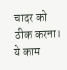चादर को ठीक करना। ये काम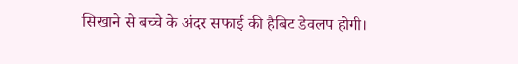सिखाने से बच्चे के अंदर सफाई की हैबिट डेवलप होगी।